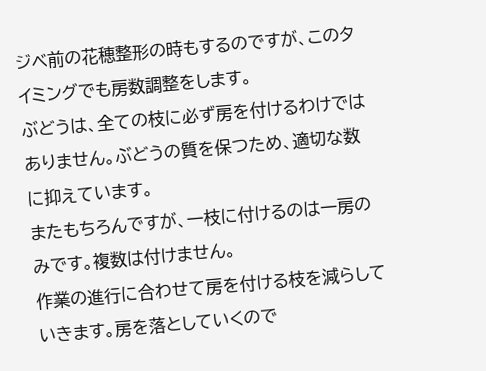ジベ前の花穂整形の時もするのですが、このタイミングでも房数調整をします。
ぶどうは、全ての枝に必ず房を付けるわけではありません。ぶどうの質を保つため、適切な数に抑えています。
またもちろんですが、一枝に付けるのは一房のみです。複数は付けません。
作業の進行に合わせて房を付ける枝を減らしていきます。房を落としていくので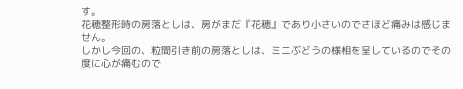す。
花穂整形時の房落としは、房がまだ『花穂』であり小さいのでさほど痛みは感じません。
しかし今回の、粒間引き前の房落としは、ミニぶどうの様相を呈しているのでその度に心が痛むので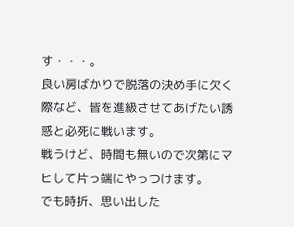す・・・。
良い房ばかりで脱落の決め手に欠く際など、皆を進級させてあげたい誘惑と必死に戦います。
戦うけど、時間も無いので次第にマヒして片っ端にやっつけます。
でも時折、思い出した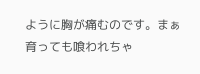ように胸が痛むのです。まぁ育っても喰われちゃ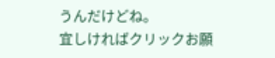うんだけどね。
宜しければクリックお願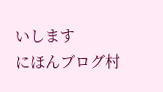いします
にほんブログ村